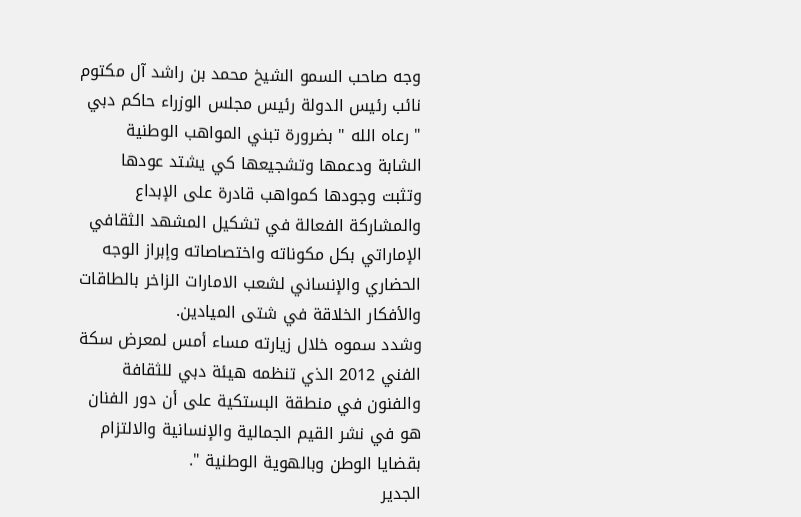وجه صاحب السمو الشيخ محمد بن راشد آل مكتوم نائب رئيس الدولة رئيس مجلس الوزراء حاكم دبي " رعاه الله " بضرورة تبني المواهب الوطنية الشابة ودعمها وتشجيعها كي يشتد عودها وتثبت وجودها كمواهب قادرة على الإبداع والمشاركة الفعالة في تشكيل المشهد الثقافي الإماراتي بكل مكوناته واختصاصاته وإبراز الوجه الحضاري والإنساني لشعب الامارات الزاخر بالطاقات والأفكار الخلاقة في شتى الميادين.
وشدد سموه خلال زيارته مساء أمس لمعرض سكة الفني 2012 الذي تنظمه هيئة دبي للثقافة والفنون في منطقة البستكية على أن دور الفنان هو في نشر القيم الجمالية والإنسانية والالتزام بقضايا الوطن وبالهوية الوطنية ".
الجدير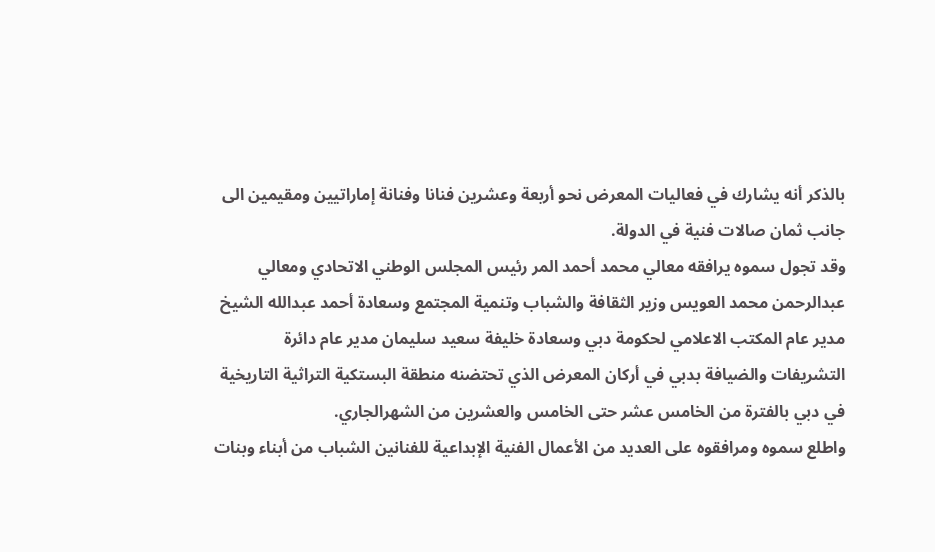بالذكر أنه يشارك في فعاليات المعرض نحو أربعة وعشرين فنانا وفنانة إماراتيين ومقيمين الى جانب ثمان صالات فنية في الدولة.
وقد تجول سموه يرافقه معالي محمد أحمد المر رئيس المجلس الوطني الاتحادي ومعالي عبدالرحمن محمد العويس وزير الثقافة والشباب وتنمية المجتمع وسعادة أحمد عبدالله الشيخ مدير عام المكتب الاعلامي لحكومة دبي وسعادة خليفة سعيد سليمان مدير عام دائرة التشريفات والضيافة بدبي في أركان المعرض الذي تحتضنه منطقة البستكية التراثية التاريخية في دبي بالفترة من الخامس عشر حتى الخامس والعشرين من الشهرالجاري.
واطلع سموه ومرافقوه على العديد من الأعمال الفنية الإبداعية للفنانين الشباب من أبناء وبنات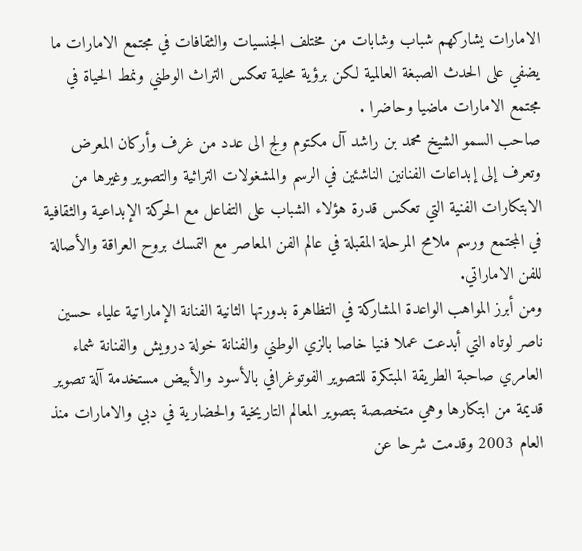الامارات يشاركهم شباب وشابات من مختلف الجنسيات والثقافات في مجتمع الامارات ما يضفي على الحدث الصبغة العالمية لكن برؤية محلية تعكس التراث الوطني ونمط الحياة في مجتمع الامارات ماضيا وحاضرا .
صاحب السمو الشيخ محمد بن راشد آل مكتوم ولج الى عدد من غرف وأركان المعرض وتعرف إلى إبداعات الفنانين الناشئين في الرسم والمشغولات التراثية والتصوير وغيرها من الابتكارات الفنية التي تعكس قدرة هؤلاء الشباب على التفاعل مع الحركة الإبداعية والثقافية في المجتمع ورسم ملامح المرحلة المقبلة في عالم الفن المعاصر مع التمسك بروح العراقة والأصالة للفن الاماراتي.
ومن أبرز المواهب الواعدة المشاركة في التظاهرة بدورتها الثانية الفنانة الإماراتية علياء حسين ناصر لوتاه التي أبدعت عملا فنيا خاصا بالزي الوطني والفنانة خولة درويش والفنانة شماء العامري صاحبة الطريقة المبتكرة للتصوير الفوتوغرافي بالأسود والأبيض مستخدمة آلة تصوير قديمة من ابتكارها وهي متخصصة بتصوير المعالم التاريخية والحضارية في دبي والامارات منذ العام 2003 وقدمت شرحا عن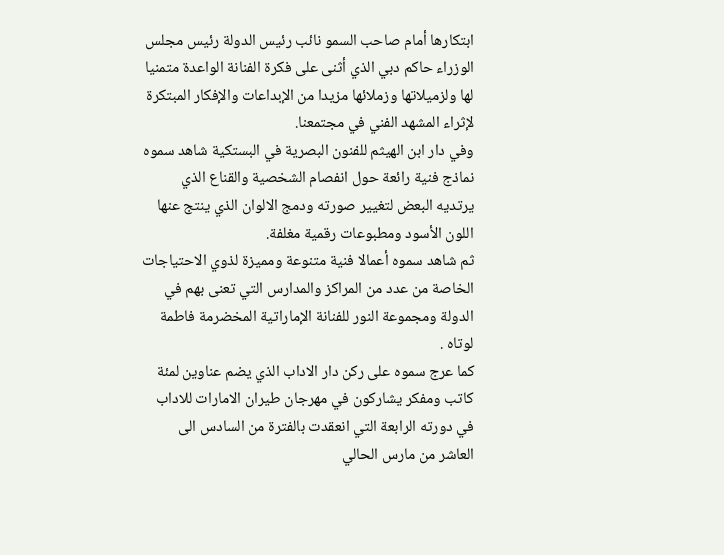ابتكارها أمام صاحب السمو نائب رئيس الدولة رئيس مجلس الوزراء حاكم دبي الذي أثنى على فكرة الفنانة الواعدة متمنيا لها ولزميلاتها وزملائها مزيدا من الإبداعات والإفكار المبتكرة لإثراء المشهد الفني في مجتمعنا.
وفي دار ابن الهيثم للفنون البصرية في البستكية شاهد سموه نماذج فنية رائعة حول انفصام الشخصية والقناع الذي يرتديه البعض لتغيير صورته ودمج الالوان الذي ينتج عنها اللون الأسود ومطبوعات رقمية مغلفة.
ثم شاهد سموه أعمالا فنية متنوعة ومميزة لذوي الاحتياجات الخاصة من عدد من المراكز والمدارس التي تعنى بهم في الدولة ومجموعة النور للفنانة الإماراتية المخضرمة فاطمة لوتاه .
كما عرج سموه على ركن دار الاداب الذي يضم عناوين لمئة كاتب ومفكر يشاركون في مهرجان طيران الامارات للاداب في دورته الرابعة التي انعقدت بالفترة من السادس الى العاشر من مارس الحالي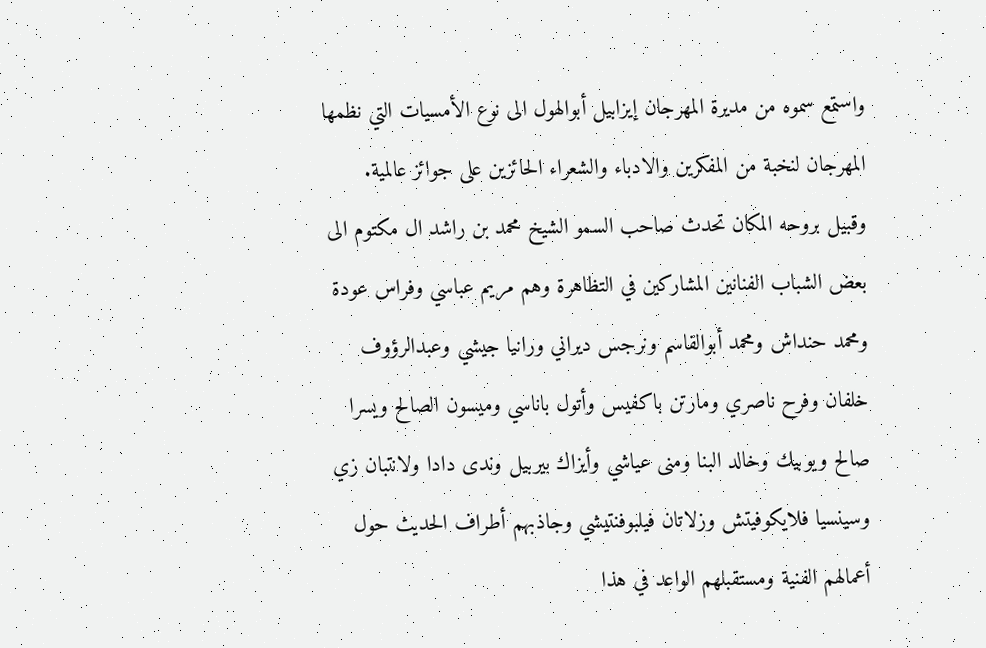واستمع سموه من مديرة المهرجان إيزابيل أبوالهول الى نوع الأمسيات التي نظمها المهرجان لنخبة من المفكرين والادباء والشعراء الحائزين على جوائز عالمية.
وقبيل بروحه المكان تحدث صاحب السمو الشيخ محمد بن راشد ال مكتوم الى بعض الشباب الفنانين المشاركين في التظاهرة وهم مريم عباسي وفراس عودة ومحمد حنداش ومحمد أبوالقاسم ونرجس ديراني ورانيا جيشي وعبدالرؤوف خلفان وفرح ناصري ومارتن باكفيس وأتول باناسي وميسون الصالح ويسرا صالح ويوبيك وخالد البنا ومنى عياشي وأيزاك بيربيل وندى دادا ولانتبان زي وسينسيا فلايكوفيتش وزلاتان فيلبوفنتيشي وجاذبهم أطراف الحديث حول أعمالهم الفنية ومستقبلهم الواعد في هذا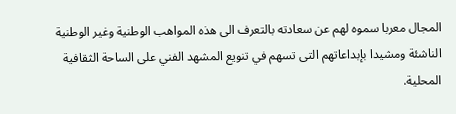المجال معربا سموه لهم عن سعادته بالتعرف الى هذه المواهب الوطنية وغير الوطنية الناشئة ومشيدا بإبداعاتهم التى تسهم في تنويع المشهد الفني على الساحة الثقافية المحلية.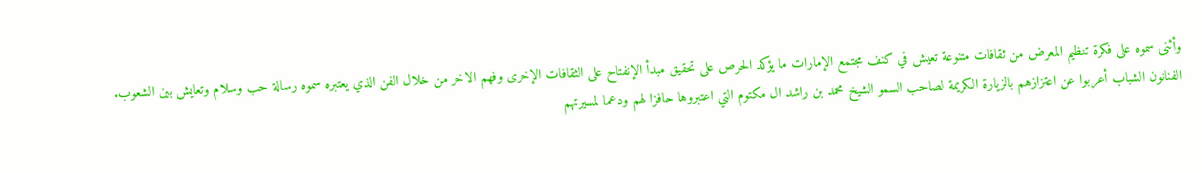وأثنى سموه على فكرة تنظيم المعرض من ثقافات متنوعة تعيش في كنف مجتمع الإمارات ما يؤكد الحرص على تحقيق مبدأ الإنفتاح على الثقافات الإخرى وفهم الاخر من خلال الفن الذي يعتبره سموه رسالة حب وسلام وتعايش بين الشعوب.
الفنانون الشباب أعربوا عن اعتزازهم بالزيارة الكريمة لصاحب السمو الشيخ محمد بن راشد ال مكتوم التي اعتبروها حافزا لهم ودعما لمسيرتهم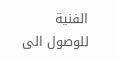الفنية للوصول الى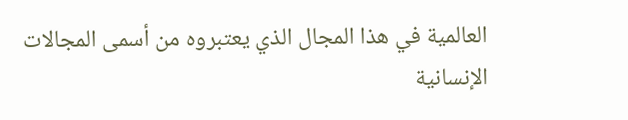العالمية في هذا المجال الذي يعتبروه من أسمى المجالات الإنسانية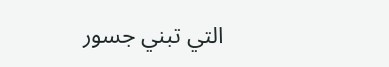التي تبني جسور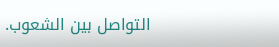التواصل بين الشعوب.